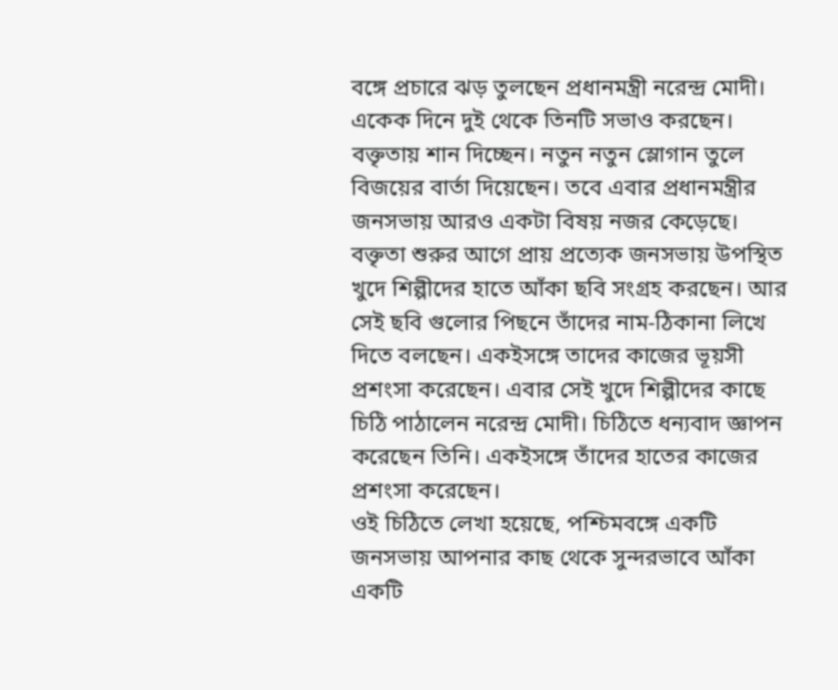বঙ্গে প্রচারে ঝড় তুলছেন প্রধানমন্ত্রী নরেন্দ্র মোদী। একেক দিনে দুই থেকে তিনটি সভাও করছেন। বক্তৃতায় শান দিচ্ছেন। নতুন নতুন স্লোগান তুলে বিজয়ের বার্তা দিয়েছেন। তবে এবার প্রধানমন্ত্রীর জনসভায় আরও একটা বিষয় নজর কেড়েছে। বক্তৃতা শুরুর আগে প্রায় প্রত্যেক জনসভায় উপস্থিত খুদে শিল্পীদের হাতে আঁকা ছবি সংগ্রহ করছেন। আর সেই ছবি গুলোর পিছনে তাঁদের নাম-ঠিকানা লিখে দিতে বলছেন। একইসঙ্গে তাদের কাজের ভূয়সী প্রশংসা করেছেন। এবার সেই খুদে শিল্পীদের কাছে চিঠি পাঠালেন নরেন্দ্র মোদী। চিঠিতে ধন্যবাদ জ্ঞাপন করেছেন তিনি। একইসঙ্গে তাঁদের হাতের কাজের প্রশংসা করেছেন।
ওই চিঠিতে লেখা হয়েছে, পশ্চিমবঙ্গে একটি জনসভায় আপনার কাছ থেকে সুন্দরভাবে আঁকা একটি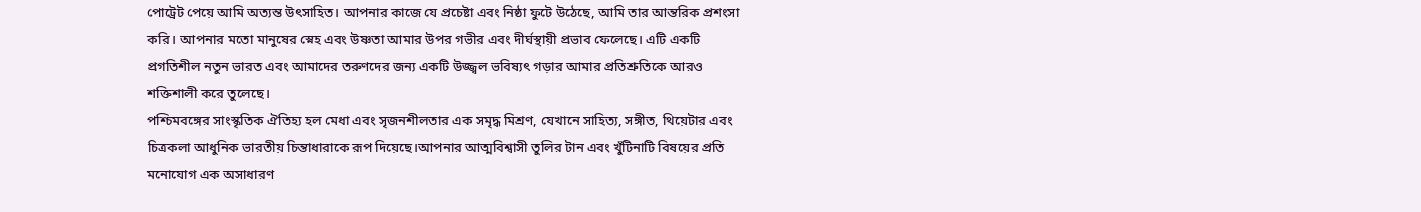পোট্রেট পেয়ে আমি অত্যন্ত উৎসাহিত। আপনার কাজে যে প্রচেষ্টা এবং নিষ্ঠা ফুটে উঠেছে, আমি তার আন্তরিক প্রশংসা করি। আপনার মতো মানুষের স্নেহ এবং উষ্ণতা আমার উপর গভীর এবং দীর্ঘস্থায়ী প্রভাব ফেলেছে। এটি একটি প্রগতিশীল নতুন ভারত এবং আমাদের তরুণদের জন্য একটি উজ্জ্বল ভবিষ্যৎ গড়ার আমার প্রতিশ্রুতিকে আরও শক্তিশালী করে তুলেছে।
পশ্চিমবঙ্গের সাংস্কৃতিক ঐতিহ্য হল মেধা এবং সৃজনশীলতার এক সমৃদ্ধ মিশ্রণ, যেখানে সাহিত্য, সঙ্গীত, থিয়েটার এবং চিত্রকলা আধুনিক ভারতীয় চিন্তাধারাকে রূপ দিয়েছে।আপনার আত্মবিশ্বাসী তুলির টান এবং খুঁটিনাটি বিষয়ের প্রতি মনোযোগ এক অসাধারণ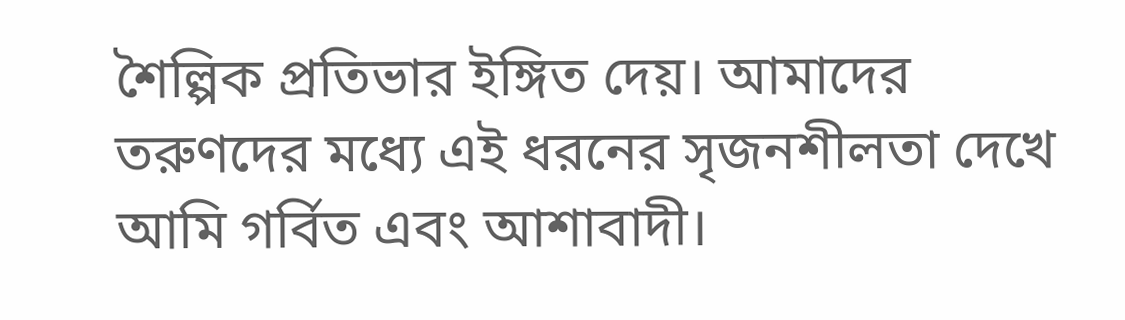শৈল্পিক প্রতিভার ইঙ্গিত দেয়। আমাদের তরুণদের মধ্যে এই ধরনের সৃজনশীলতা দেখে আমি গর্বিত এবং আশাবাদী।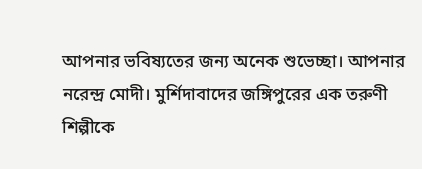আপনার ভবিষ্যতের জন্য অনেক শুভেচ্ছা। আপনার নরেন্দ্র মোদী। মুর্শিদাবাদের জঙ্গিপুরের এক তরুণী শিল্পীকে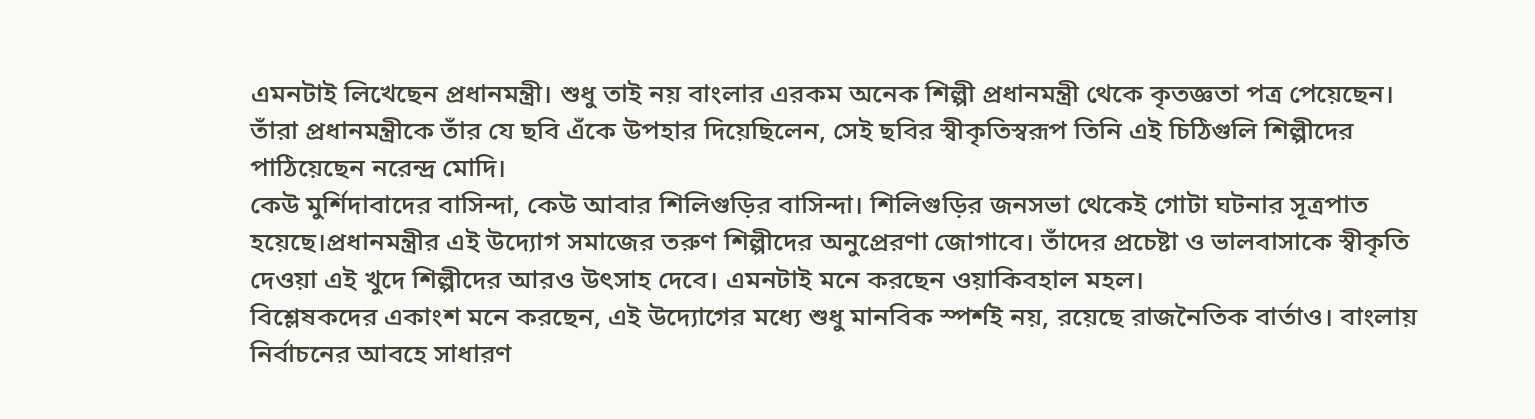এমনটাই লিখেছেন প্রধানমন্ত্রী। শুধু তাই নয় বাংলার এরকম অনেক শিল্পী প্রধানমন্ত্রী থেকে কৃতজ্ঞতা পত্র পেয়েছেন। তাঁরা প্রধানমন্ত্রীকে তাঁর যে ছবি এঁকে উপহার দিয়েছিলেন, সেই ছবির স্বীকৃতিস্বরূপ তিনি এই চিঠিগুলি শিল্পীদের পাঠিয়েছেন নরেন্দ্র মোদি।
কেউ মুর্শিদাবাদের বাসিন্দা, কেউ আবার শিলিগুড়ির বাসিন্দা। শিলিগুড়ির জনসভা থেকেই গোটা ঘটনার সূত্রপাত হয়েছে।প্রধানমন্ত্রীর এই উদ্যোগ সমাজের তরুণ শিল্পীদের অনুপ্রেরণা জোগাবে। তাঁদের প্রচেষ্টা ও ভালবাসাকে স্বীকৃতি দেওয়া এই খুদে শিল্পীদের আরও উৎসাহ দেবে। এমনটাই মনে করছেন ওয়াকিবহাল মহল।
বিশ্লেষকদের একাংশ মনে করছেন, এই উদ্যোগের মধ্যে শুধু মানবিক স্পর্শই নয়, রয়েছে রাজনৈতিক বার্তাও। বাংলায় নির্বাচনের আবহে সাধারণ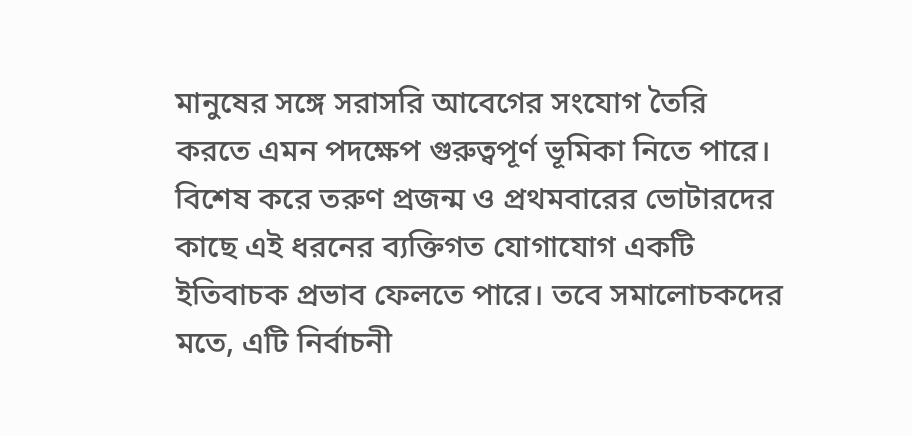মানুষের সঙ্গে সরাসরি আবেগের সংযোগ তৈরি করতে এমন পদক্ষেপ গুরুত্বপূর্ণ ভূমিকা নিতে পারে। বিশেষ করে তরুণ প্রজন্ম ও প্রথমবারের ভোটারদের কাছে এই ধরনের ব্যক্তিগত যোগাযোগ একটি ইতিবাচক প্রভাব ফেলতে পারে। তবে সমালোচকদের মতে, এটি নির্বাচনী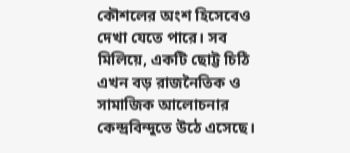কৌশলের অংশ হিসেবেও দেখা যেতে পারে। সব মিলিয়ে, একটি ছোট্ট চিঠি এখন বড় রাজনৈতিক ও সামাজিক আলোচনার কেন্দ্রবিন্দুতে উঠে এসেছে।